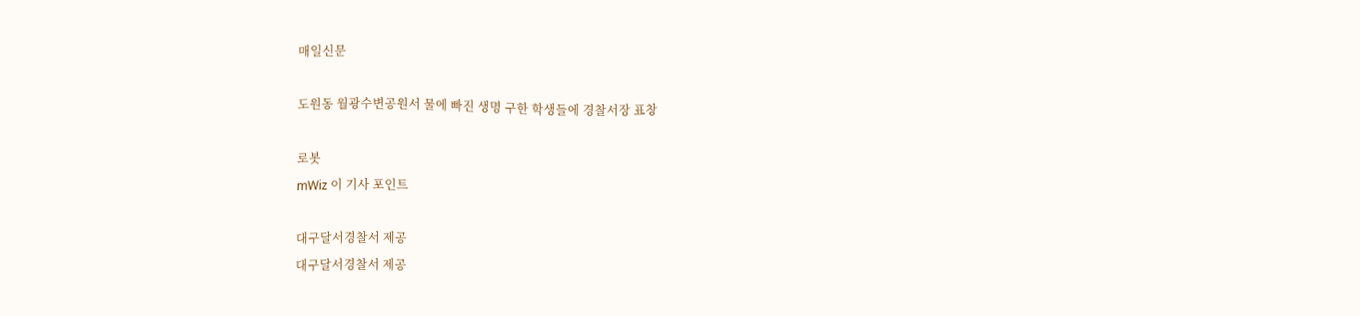매일신문

도원동 월광수변공원서 물에 빠진 생명 구한 학생들에 경찰서장 표창

로봇
mWiz 이 기사 포인트

대구달서경찰서 제공
대구달서경찰서 제공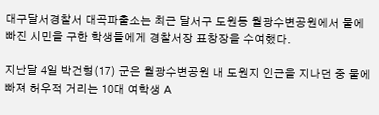대구달서경찰서 대곡파출소는 최근 달서구 도원동 월광수변공원에서 물에 빠진 시민을 구한 학생들에게 경찰서장 표창장을 수여했다.

지난달 4일 박건형(17) 군은 월광수변공원 내 도원지 인근을 지나던 중 물에 빠져 허우적 거리는 10대 여학생 A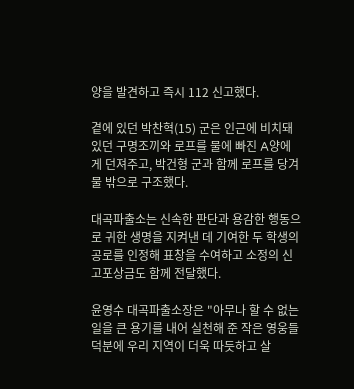양을 발견하고 즉시 112 신고했다.

곁에 있던 박찬혁(15) 군은 인근에 비치돼 있던 구명조끼와 로프를 물에 빠진 A양에게 던져주고, 박건형 군과 함께 로프를 당겨 물 밖으로 구조했다.

대곡파출소는 신속한 판단과 용감한 행동으로 귀한 생명을 지켜낸 데 기여한 두 학생의 공로를 인정해 표창을 수여하고 소정의 신고포상금도 함께 전달했다.

윤영수 대곡파출소장은 "아무나 할 수 없는 일을 큰 용기를 내어 실천해 준 작은 영웅들 덕분에 우리 지역이 더욱 따듯하고 살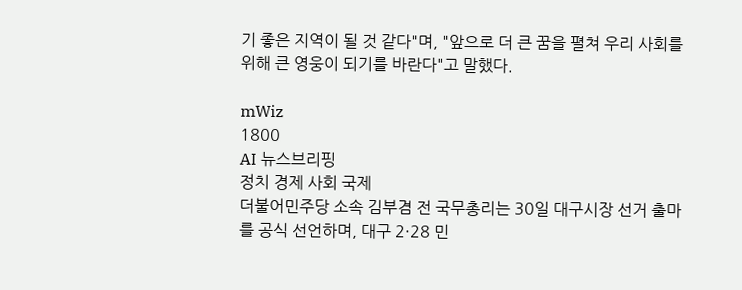기 좋은 지역이 될 것 같다"며, "앞으로 더 큰 꿈을 펼쳐 우리 사회를 위해 큰 영웅이 되기를 바란다"고 말했다.

mWiz
1800
AI 뉴스브리핑
정치 경제 사회 국제
더불어민주당 소속 김부겸 전 국무총리는 30일 대구시장 선거 출마를 공식 선언하며, 대구 2·28 민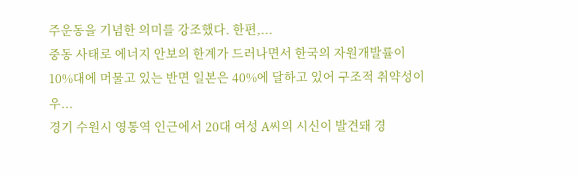주운동을 기념한 의미를 강조했다. 한편,...
중동 사태로 에너지 안보의 한계가 드러나면서 한국의 자원개발률이 10%대에 머물고 있는 반면 일본은 40%에 달하고 있어 구조적 취약성이 우...
경기 수원시 영통역 인근에서 20대 여성 A씨의 시신이 발견돼 경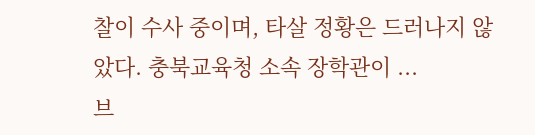찰이 수사 중이며, 타살 정황은 드러나지 않았다. 충북교육청 소속 장학관이 ...
브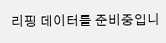리핑 데이터를 준비중입니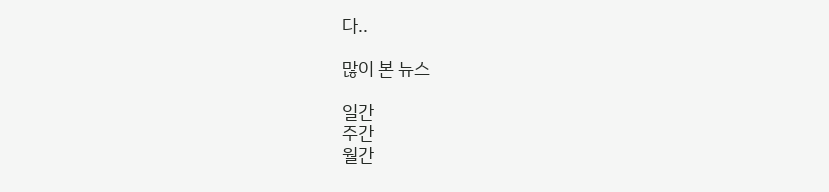다..

많이 본 뉴스

일간
주간
월간